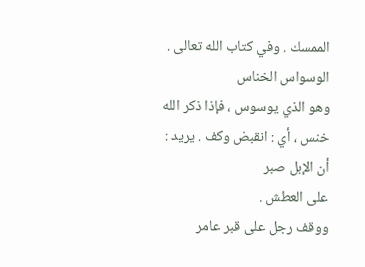الممسك . وفي كتاب الله تعالى . الوسواس الخناس
وهو الذي يوسوس ، فإذا ذكر الله خنس ، أي : انقبض وكف . يريد : أن الإبل صبر
على العطش .
ووقف رجل على قبر عامر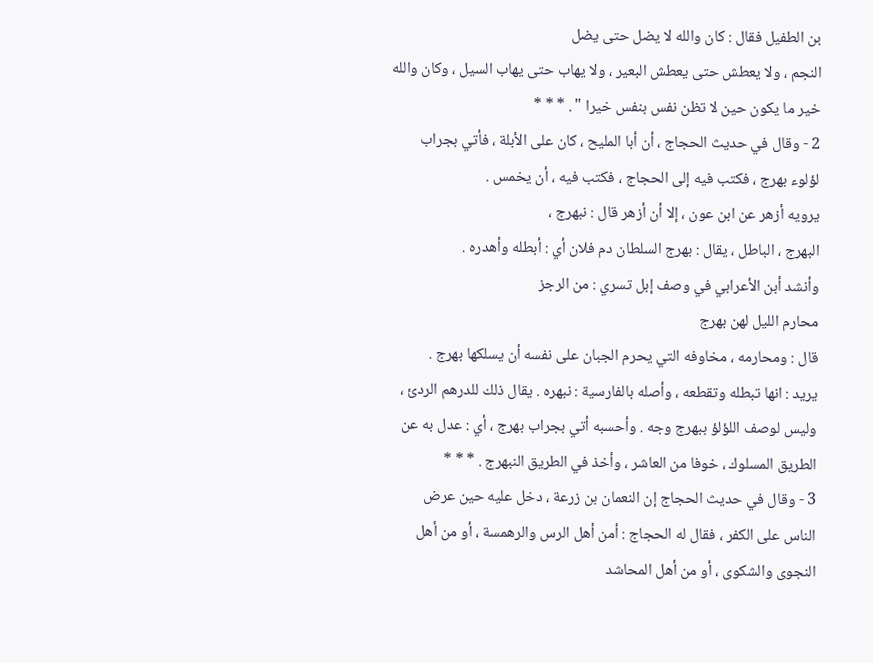بن الطفيل فقال : كان والله لا يضل حتى يضل
النجم ، ولا يعطش حتى يعطش البعير ، ولا يهاب حتى يهاب السيل ، وكان والله
خير ما يكون حين لا تظن نفس بنفس خيرا " . * * *
2 - وقال في حديث الحجاج ، أن أبا المليح ، كان على الأبلة ، فأتي بجراب
لؤلوء بهرج ، فكتب فيه إلى الحجاج ، فكتب فيه ، أن يخمس .
يرويه أزهر عن ابن عون ، إلا أن أزهر قال : نبهرج ،
البهرج ، الباطل ، يقال : بهرج السلطان دم فلان أي : أبطله وأهدره .
وأنشد أبن الأعرابي في وصف إبل تسري : من الرجز
محارم الليل لهن بهرج
قال : ومحارمه ، مخاوفه التي يحرم الجبان على نفسه أن يسلكها بهرج .
يريد : انها تبطله وتقطعه ، وأصله بالفارسية : نبهره . يقال ذلك للدرهم الردئ ،
وليس لوصف اللؤلؤ ببهرج وجه . وأحسبه أتي بجراب بهرج ، أي : عدل به عن
الطريق المسلوك ، خوفا من العاشر ، وأخذ في الطريق النبهرج . * * *
3 - وقال في حديث الحجاج إن النعمان بن زرعة ، دخل عليه حين عرض
الناس على الكفر ، فقال له الحجاج : أمن أهل الرس والرهمسة ، أو من أهل
النجوى والشكوى ، أو من أهل المحاشد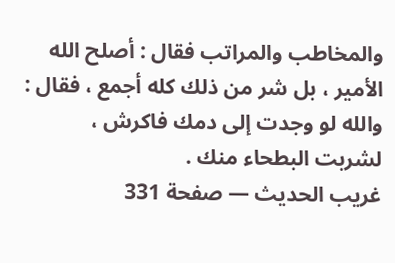والمخاطب والمراتب فقال : أصلح الله
الأمير ، بل شر من ذلك كله أجمع ، فقال : والله لو وجدت إلى دمك فاكرش ،
لشربت البطحاء منك .
غريب الحديث — صفحة 331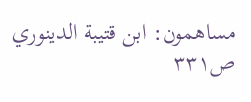مساهمون: ابن قتيبة الدينوري
ص٣٣١